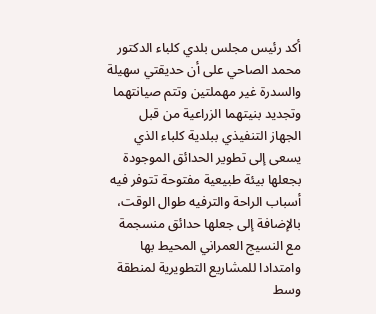أكد رئيس مجلس بلدي كلباء الدكتور محمد الصاحي على أن حديقتي سهيلة والسدرة غير مهملتين وتتم صيانتهما وتجديد بنيتهما الزراعية من قبل الجهاز التنفيذي ببلدية كلباء الذي يسعى إلى تطوير الحدائق الموجودة بجعلها بيئة طبيعية مفتوحة تتوفر فيه أسباب الراحة والترفيه طوال الوقت، بالإضافة إلى جعلها حدائق منسجمة مع النسيج العمراني المحيط بها وامتدادا للمشاريع التطويرية لمنطقة وسط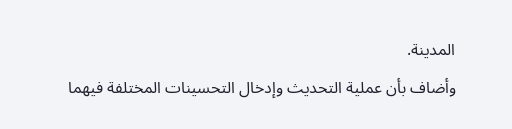المدينة.
وأضاف بأن عملية التحديث وإدخال التحسينات المختلفة فيهما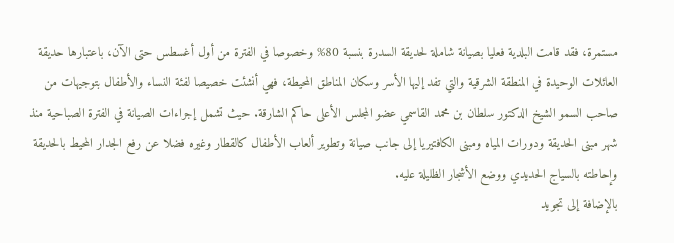مستمرة، فقد قامت البلدية فعليا بصيانة شاملة لحديقة السدرة بنسبة 80% وخصوصا في الفترة من أول أغسطس حتى الآن، باعتبارها حديقة العائلات الوحيدة في المنطقة الشرقية والتي تفد إليها الأسر وسكان المناطق المحيطة، فهي أنشئت خصيصا لفئة النساء والأطفال بتوجيهات من صاحب السمو الشيخ الدكتور سلطان بن محمد القاسمي عضو المجلس الأعلى حاكم الشارقة. حيث تشمل إجراءات الصيانة في الفترة الصباحية منذ شهر مبنى الحديقة ودورات المياه ومبنى الكافتيريا إلى جانب صيانة وتطوير ألعاب الأطفال كالقطار وغيره فضلا عن رفع الجدار المحيط بالحديقة وإحاطته بالسياج الحديدي ووضع الأشجار الظليلة عليه.
بالإضافة إلى تجويد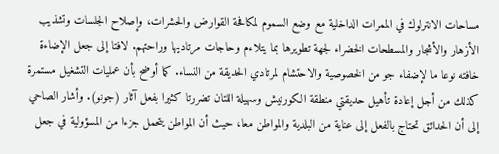مساحات الانترلوك في الممرات الداخلية مع وضع السموم لمكافحة القوارض والحشرات، وإصلاح الجلسات وتشذيب الأزهار والأشجار والمسطحات الخضراء لجهة تطويرها بما يتلاءم وحاجات مرتاديها وراحتهم. لافتا إلى جعل الإضاءة خافته نوعا ما لإضفاء جو من الخصوصية والاحتشام لمرتادي الحديقة من النساء. كما أوضح بأن عمليات التشغيل مستمرة كذلك من أجل إعادة تأهيل حديقتي منطقة الكورنيش وسهيلة اللتان تضررتا كثيرا بفعل آثار (جونو). وأشار الصاحي إلى أن الحدائق تحتاج بالفعل إلى عناية من البلدية والمواطن معا، حيث أن المواطن يتحمل جزءا من المسؤولية في جعل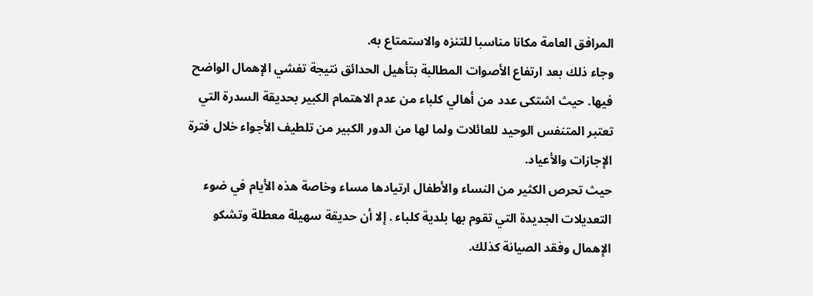المرافق العامة مكانا مناسبا للتنزه والاستمتاع به.
وجاء ذلك بعد ارتفاع الأصوات المطالبة بتأهيل الحدائق نتيجة تفشي الإهمال الواضح فيها. حيث اشتكى عدد من أهالي كلباء من عدم الاهتمام الكبير بحديقة السدرة التي تعتبر المتنفس الوحيد للعائلات ولما لها من الدور الكبير من تلطيف الأجواء خلال فترة الإجازات والأعياد.
حيث تحرص الكثير من النساء والأطفال ارتيادها مساء وخاصة هذه الأيام في ضوء التعديلات الجديدة التي تقوم بها بلدية كلباء . إلا أن حديقة سهيلة معطلة وتشكو الإهمال وفقد الصيانة كذلك.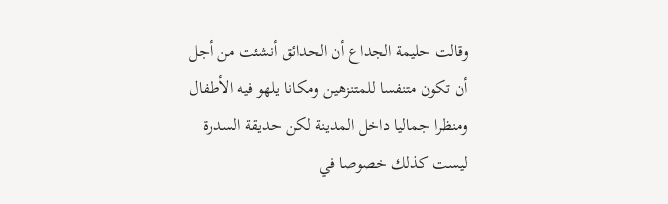وقالت حليمة الجداع أن الحدائق أنشئت من أجل أن تكون متنفسا للمتنزهين ومكانا يلهو فيه الأطفال ومنظرا جماليا داخل المدينة لكن حديقة السدرة ليست كذلك خصوصا في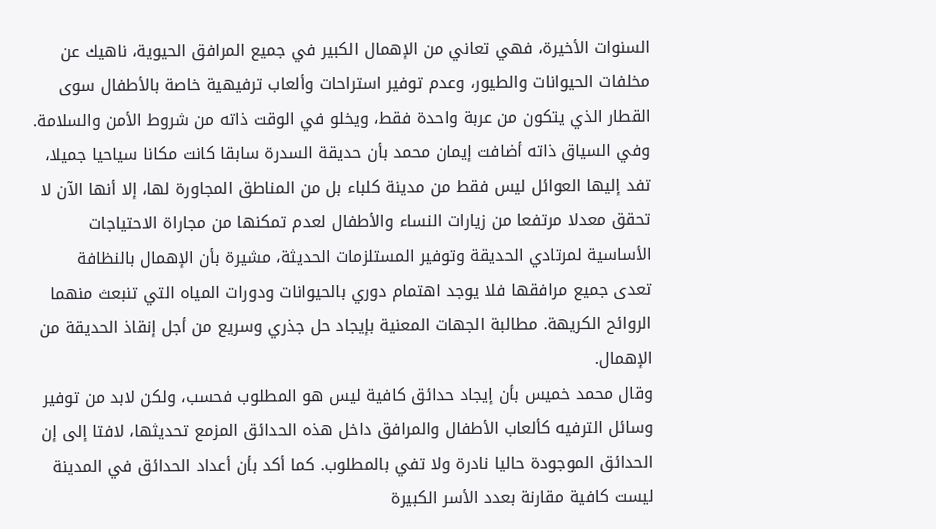السنوات الأخيرة، فهي تعاني من الإهمال الكبير في جميع المرافق الحيوية، ناهيك عن مخلفات الحيوانات والطيور، وعدم توفير استراحات وألعاب ترفيهية خاصة بالأطفال سوى القطار الذي يتكون من عربة واحدة فقط، ويخلو في الوقت ذاته من شروط الأمن والسلامة.
وفي السياق ذاته أضافت إيمان محمد بأن حديقة السدرة سابقا كانت مكانا سياحيا جميلا، تفد إليها العوائل ليس فقط من مدينة كلباء بل من المناطق المجاورة لها، إلا أنها الآن لا تحقق معدلا مرتفعا من زيارات النساء والأطفال لعدم تمكنها من مجاراة الاحتياجات الأساسية لمرتادي الحديقة وتوفير المستلزمات الحديثة، مشيرة بأن الإهمال بالنظافة تعدى جميع مرافقها فلا يوجد اهتمام دوري بالحيوانات ودورات المياه التي تنبعث منهما الروائح الكريهة. مطالبة الجهات المعنية بإيجاد حل جذري وسريع من أجل إنقاذ الحديقة من الإهمال.
وقال محمد خميس بأن إيجاد حدائق كافية ليس هو المطلوب فحسب، ولكن لابد من توفير وسائل الترفيه كألعاب الأطفال والمرافق داخل هذه الحدائق المزمع تحديثها، لافتا إلى إن الحدائق الموجودة حاليا نادرة ولا تفي بالمطلوب. كما أكد بأن أعداد الحدائق في المدينة ليست كافية مقارنة بعدد الأسر الكبيرة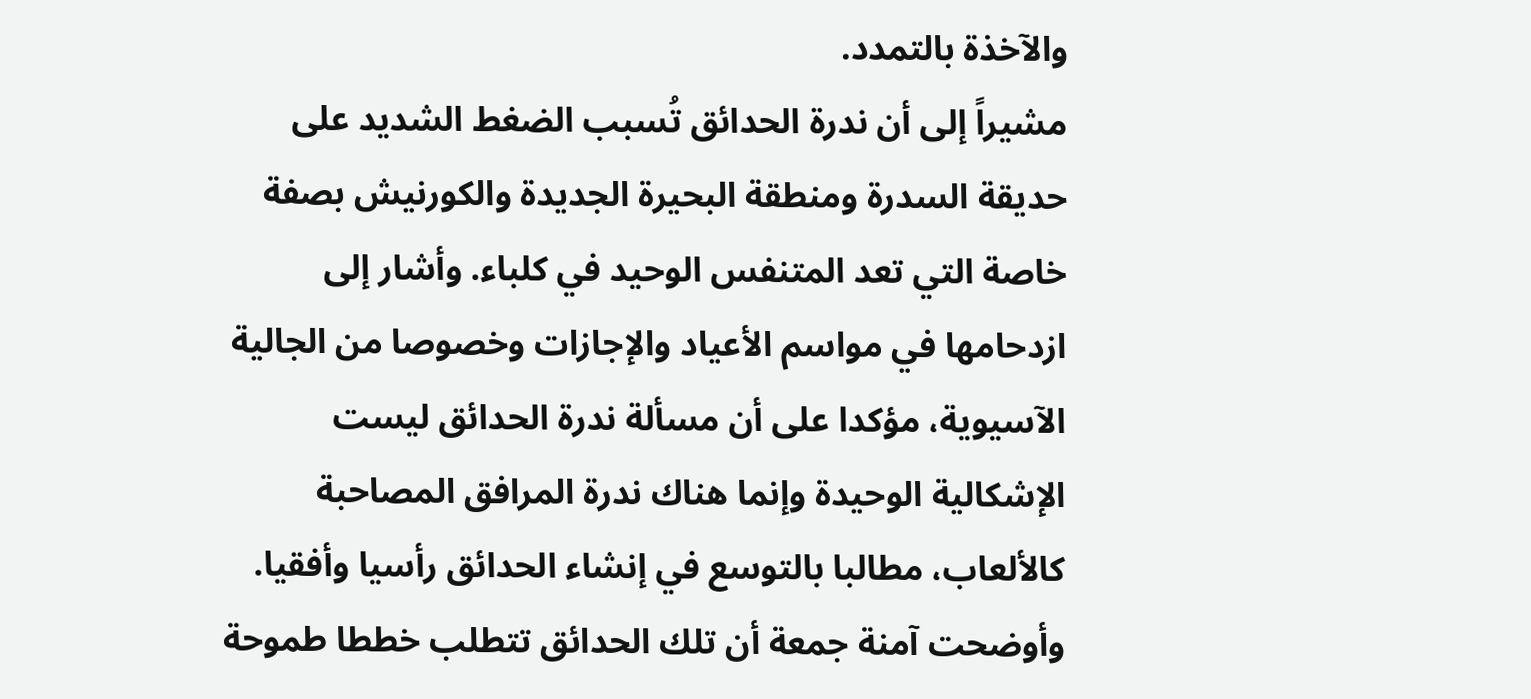والآخذة بالتمدد.
مشيراً إلى أن ندرة الحدائق تُسبب الضغط الشديد على حديقة السدرة ومنطقة البحيرة الجديدة والكورنيش بصفة خاصة التي تعد المتنفس الوحيد في كلباء. وأشار إلى ازدحامها في مواسم الأعياد والإجازات وخصوصا من الجالية الآسيوية، مؤكدا على أن مسألة ندرة الحدائق ليست الإشكالية الوحيدة وإنما هناك ندرة المرافق المصاحبة كالألعاب، مطالبا بالتوسع في إنشاء الحدائق رأسيا وأفقيا.
وأوضحت آمنة جمعة أن تلك الحدائق تتطلب خططا طموحة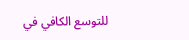للتوسع الكافي في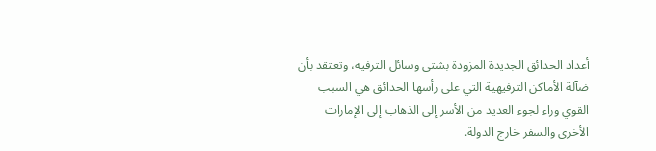أعداد الحدائق الجديدة المزودة بشتى وسائل الترفيه، وتعتقد بأن ضآلة الأماكن الترفيهية التي على رأسها الحدائق هي السبب القوي وراء لجوء العديد من الأسر إلى الذهاب إلى الإمارات الأخرى والسفر خارج الدولة.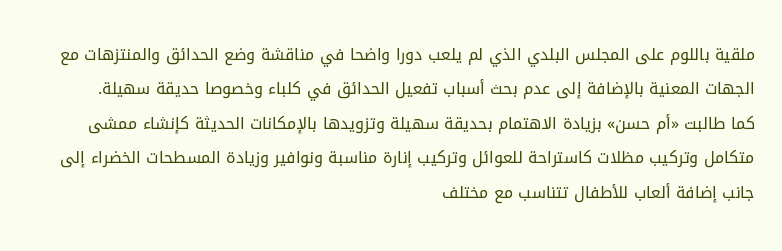ملقية باللوم على المجلس البلدي الذي لم يلعب دورا واضحا في مناقشة وضع الحدائق والمنتزهات مع الجهات المعنية بالإضافة إلى عدم بحث أسباب تفعيل الحدائق في كلباء وخصوصا حديقة سهيلة.
كما طالبت «أم حسن» بزيادة الاهتمام بحديقة سهيلة وتزويدها بالإمكانات الحديثة كإنشاء ممشى متكامل وتركيب مظلات كاستراحة للعوائل وتركيب إنارة مناسبة ونوافير وزيادة المسطحات الخضراء إلى جانب إضافة ألعاب للأطفال تتناسب مع مختلف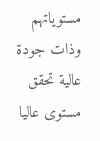مستوياتهم وذات جودة عالية تحقق مستوى عاليا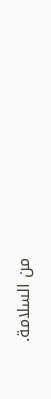من السلامة.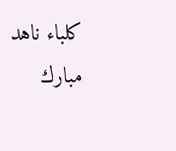كلباء ناهد مبارك